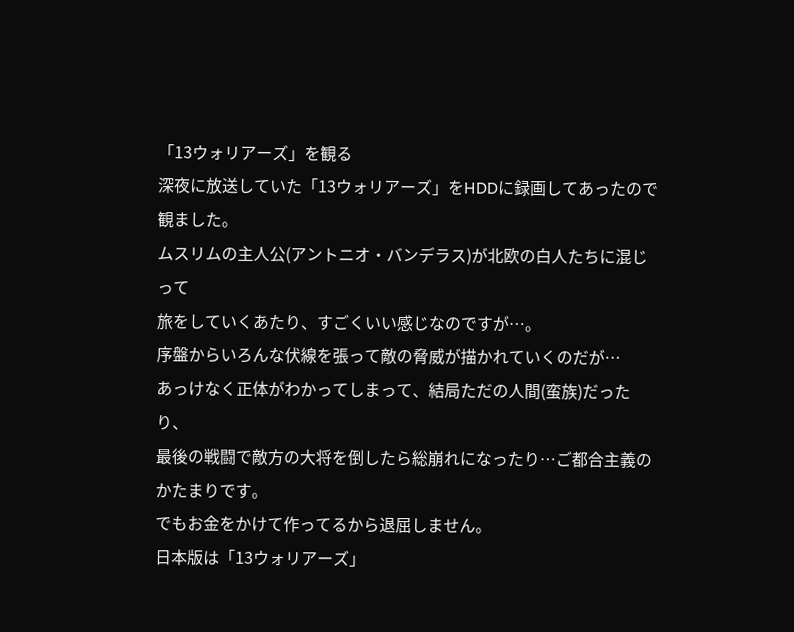「13ウォリアーズ」を観る
深夜に放送していた「13ウォリアーズ」をHDDに録画してあったので観ました。
ムスリムの主人公(アントニオ・バンデラス)が北欧の白人たちに混じって
旅をしていくあたり、すごくいい感じなのですが…。
序盤からいろんな伏線を張って敵の脅威が描かれていくのだが…
あっけなく正体がわかってしまって、結局ただの人間(蛮族)だったり、
最後の戦闘で敵方の大将を倒したら総崩れになったり…ご都合主義のかたまりです。
でもお金をかけて作ってるから退屈しません。
日本版は「13ウォリアーズ」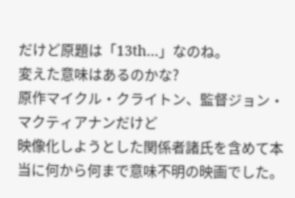だけど原題は「13th…」なのね。
変えた意味はあるのかな?
原作マイクル・クライトン、監督ジョン・マクティアナンだけど
映像化しようとした関係者諸氏を含めて本当に何から何まで意味不明の映画でした。